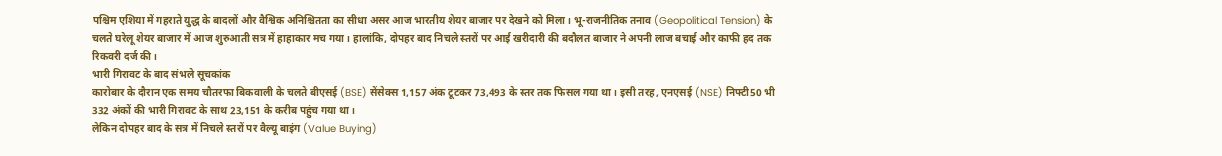पश्चिम एशिया में गहराते युद्ध के बादलों और वैश्विक अनिश्चितता का सीधा असर आज भारतीय शेयर बाजार पर देखने को मिला। भू-राजनीतिक तनाव (Geopolitical Tension) के चलते घरेलू शेयर बाजार में आज शुरुआती सत्र में हाहाकार मच गया। हालांकि, दोपहर बाद निचले स्तरों पर आई खरीदारी की बदौलत बाजार ने अपनी लाज बचाई और काफी हद तक रिकवरी दर्ज की।
भारी गिरावट के बाद संभले सूचकांक
कारोबार के दौरान एक समय चौतरफा बिकवाली के चलते बीएसई (BSE) सेंसेक्स 1,157 अंक टूटकर 73,493 के स्तर तक फिसल गया था। इसी तरह, एनएसई (NSE) निफ्टी50 भी 332 अंकों की भारी गिरावट के साथ 23,151 के करीब पहुंच गया था।
लेकिन दोपहर बाद के सत्र में निचले स्तरों पर वैल्यू बाइंग (Value Buying)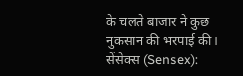के चलते बाजार ने कुछ नुकसान की भरपाई की।
सेंसेक्स (Sensex):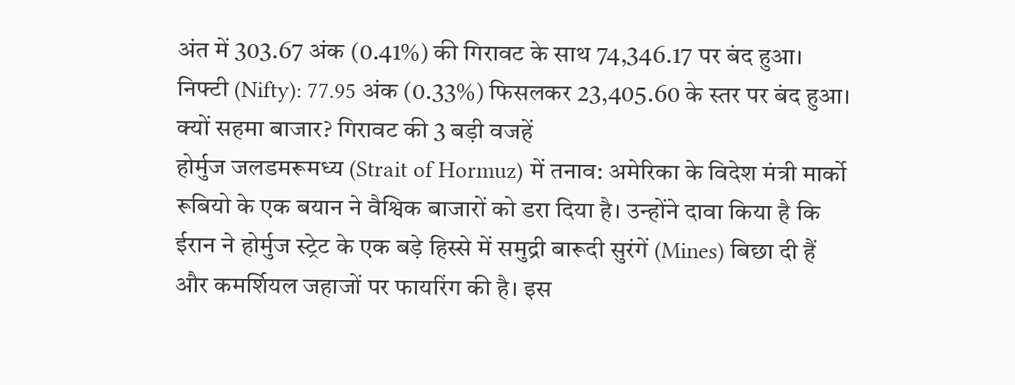अंत में 303.67 अंक (0.41%) की गिरावट के साथ 74,346.17 पर बंद हुआ।
निफ्टी (Nifty): 77.95 अंक (0.33%) फिसलकर 23,405.60 के स्तर पर बंद हुआ।
क्यों सहमा बाजार? गिरावट की 3 बड़ी वजहें
होर्मुज जलडमरूमध्य (Strait of Hormuz) में तनाव: अमेरिका के विदेश मंत्री मार्को रूबियो के एक बयान ने वैश्विक बाजारों को डरा दिया है। उन्होंने दावा किया है कि ईरान ने होर्मुज स्ट्रेट के एक बड़े हिस्से में समुद्री बारूदी सुरंगें (Mines) बिछा दी हैं और कमर्शियल जहाजों पर फायरिंग की है। इस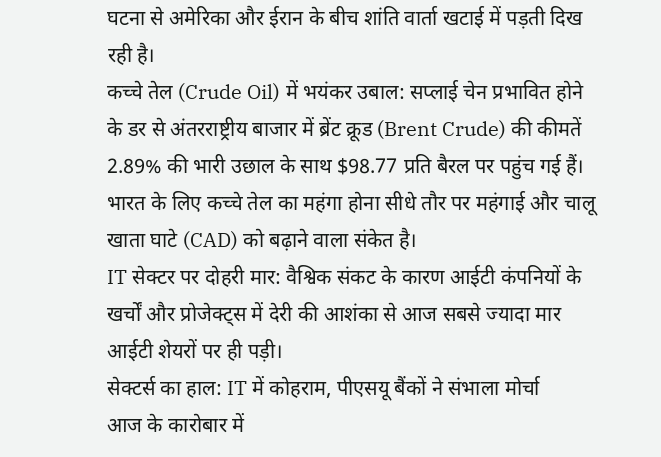घटना से अमेरिका और ईरान के बीच शांति वार्ता खटाई में पड़ती दिख रही है।
कच्चे तेल (Crude Oil) में भयंकर उबाल: सप्लाई चेन प्रभावित होने के डर से अंतरराष्ट्रीय बाजार में ब्रेंट क्रूड (Brent Crude) की कीमतें 2.89% की भारी उछाल के साथ $98.77 प्रति बैरल पर पहुंच गई हैं। भारत के लिए कच्चे तेल का महंगा होना सीधे तौर पर महंगाई और चालू खाता घाटे (CAD) को बढ़ाने वाला संकेत है।
IT सेक्टर पर दोहरी मार: वैश्विक संकट के कारण आईटी कंपनियों के खर्चों और प्रोजेक्ट्स में देरी की आशंका से आज सबसे ज्यादा मार आईटी शेयरों पर ही पड़ी।
सेक्टर्स का हाल: IT में कोहराम, पीएसयू बैंकों ने संभाला मोर्चा
आज के कारोबार में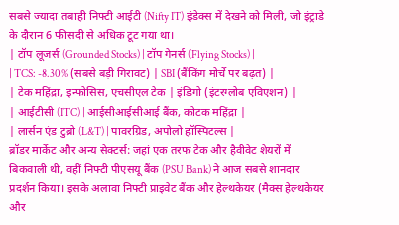सबसे ज्यादा तबाही निफ्टी आईटी (Nifty IT) इंडेक्स में देखने को मिली, जो इंट्राडे के दौरान 6 फीसदी से अधिक टूट गया था।
| टॉप लूजर्स (Grounded Stocks) | टॉप गेनर्स (Flying Stocks) |
| TCS: -8.30% (सबसे बड़ी गिरावट) | SBI (बैंकिंग मोर्चे पर बढ़त) |
| टेक महिंद्रा, इन्फोसिस, एचसीएल टेक | इंडिगो (इंटरग्लोब एविएशन) |
| आईटीसी (ITC) | आईसीआईसीआई बैंक, कोटक महिंद्रा |
| लार्सन एंड टुब्रो (L&T) | पावरग्रिड, अपोलो हॉस्पिटल्स |
ब्रॉडर मार्केट और अन्य सेक्टर्स: जहां एक तरफ टेक और हैवीवेट शेयरों में बिकवाली थी, वहीं निफ्टी पीएसयू बैंक (PSU Bank) ने आज सबसे शानदार प्रदर्शन किया। इसके अलावा निफ्टी प्राइवेट बैंक और हेल्थकेयर (मैक्स हेल्थकेयर और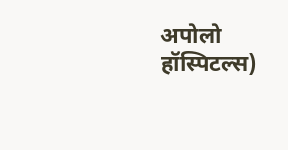अपोलो हॉस्पिटल्स)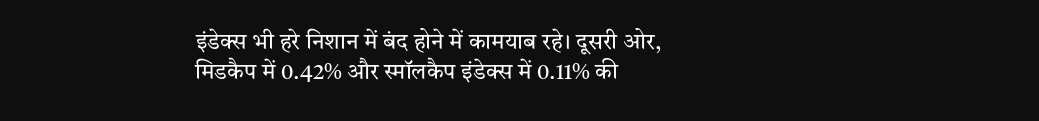इंडेक्स भी हरे निशान में बंद होने में कामयाब रहे। दूसरी ओर, मिडकैप में 0.42% और स्मॉलकैप इंडेक्स में 0.11% की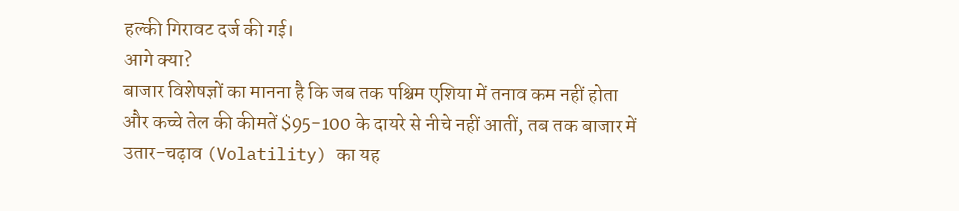हल्की गिरावट दर्ज की गई।
आगे क्या?
बाजार विशेषज्ञों का मानना है कि जब तक पश्चिम एशिया में तनाव कम नहीं होता और कच्चे तेल की कीमतें $95-100 के दायरे से नीचे नहीं आतीं, तब तक बाजार में उतार-चढ़ाव (Volatility) का यह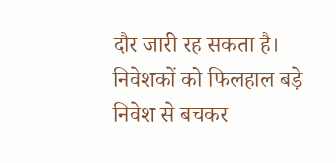दौर जारी रह सकता है। निवेशकों को फिलहाल बड़े निवेश से बचकर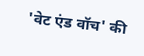'वेट एंड वॉच' की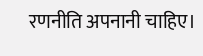रणनीति अपनानी चाहिए।